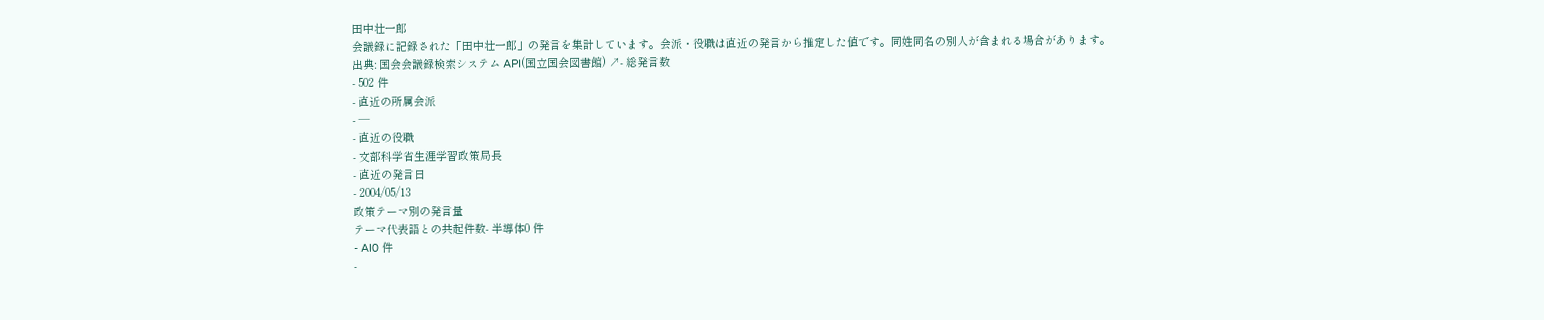田中壮一郎
会議録に記録された「田中壮一郎」の発言を集計しています。会派・役職は直近の発言から推定した値です。同姓同名の別人が含まれる場合があります。
出典: 国会会議録検索システム API(国立国会図書館) ↗- 総発言数
- 502 件
- 直近の所属会派
- —
- 直近の役職
- 文部科学省生涯学習政策局長
- 直近の発言日
- 2004/05/13
政策テーマ別の発言量
テーマ代表語との共起件数- 半導体0 件
- AI0 件
-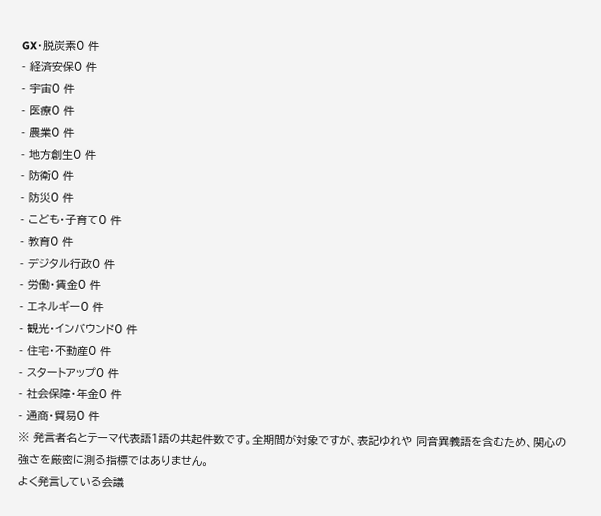GX・脱炭素0 件
- 経済安保0 件
- 宇宙0 件
- 医療0 件
- 農業0 件
- 地方創生0 件
- 防衛0 件
- 防災0 件
- こども・子育て0 件
- 教育0 件
- デジタル行政0 件
- 労働・賃金0 件
- エネルギー0 件
- 観光・インバウンド0 件
- 住宅・不動産0 件
- スタートアップ0 件
- 社会保障・年金0 件
- 通商・貿易0 件
※ 発言者名とテーマ代表語1語の共起件数です。全期間が対象ですが、表記ゆれや 同音異義語を含むため、関心の強さを厳密に測る指標ではありません。
よく発言している会議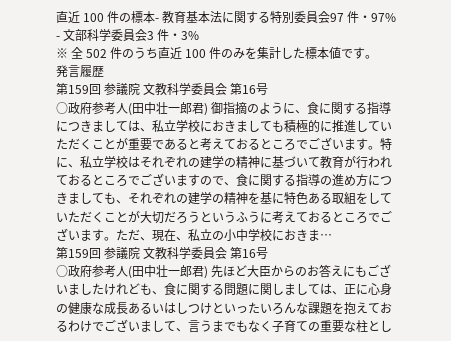直近 100 件の標本- 教育基本法に関する特別委員会97 件・97%
- 文部科学委員会3 件・3%
※ 全 502 件のうち直近 100 件のみを集計した標本値です。
発言履歴
第159回 参議院 文教科学委員会 第16号
○政府参考人(田中壮一郎君) 御指摘のように、食に関する指導につきましては、私立学校におきましても積極的に推進していただくことが重要であると考えておるところでございます。特に、私立学校はそれぞれの建学の精神に基づいて教育が行われておるところでございますので、食に関する指導の進め方につきましても、それぞれの建学の精神を基に特色ある取組をしていただくことが大切だろうというふうに考えておるところでございます。ただ、現在、私立の小中学校におきま…
第159回 参議院 文教科学委員会 第16号
○政府参考人(田中壮一郎君) 先ほど大臣からのお答えにもございましたけれども、食に関する問題に関しましては、正に心身の健康な成長あるいはしつけといったいろんな課題を抱えておるわけでございまして、言うまでもなく子育ての重要な柱とし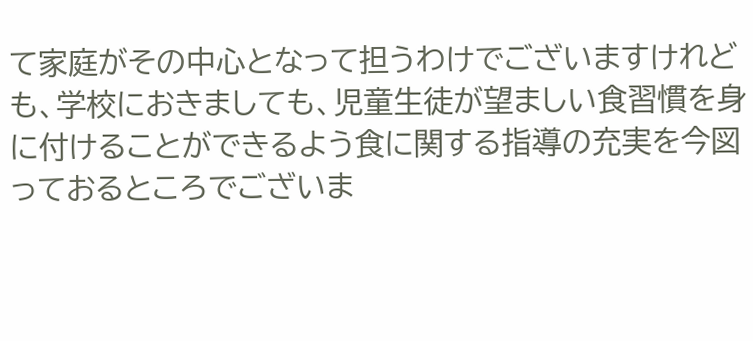て家庭がその中心となって担うわけでございますけれども、学校におきましても、児童生徒が望ましい食習慣を身に付けることができるよう食に関する指導の充実を今図っておるところでございま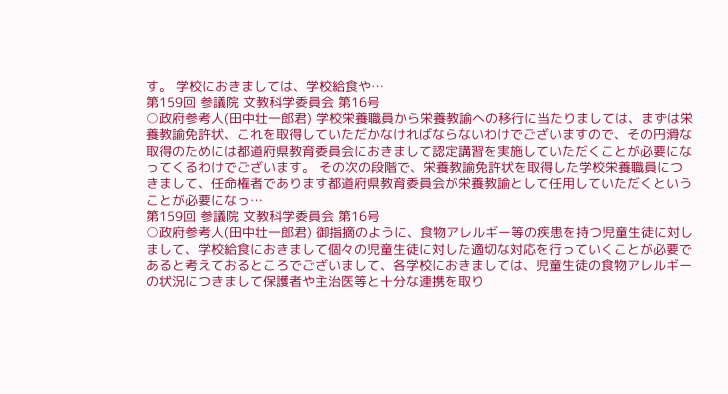す。 学校におきましては、学校給食や…
第159回 参議院 文教科学委員会 第16号
○政府参考人(田中壮一郎君) 学校栄養職員から栄養教諭への移行に当たりましては、まずは栄養教諭免許状、これを取得していただかなければならないわけでございますので、その円滑な取得のためには都道府県教育委員会におきまして認定講習を実施していただくことが必要になってくるわけでございます。 その次の段階で、栄養教諭免許状を取得した学校栄養職員につきまして、任命権者であります都道府県教育委員会が栄養教諭として任用していただくということが必要になっ…
第159回 参議院 文教科学委員会 第16号
○政府参考人(田中壮一郎君) 御指摘のように、食物アレルギー等の疾患を持つ児童生徒に対しまして、学校給食におきまして個々の児童生徒に対した適切な対応を行っていくことが必要であると考えておるところでございまして、各学校におきましては、児童生徒の食物アレルギーの状況につきまして保護者や主治医等と十分な連携を取り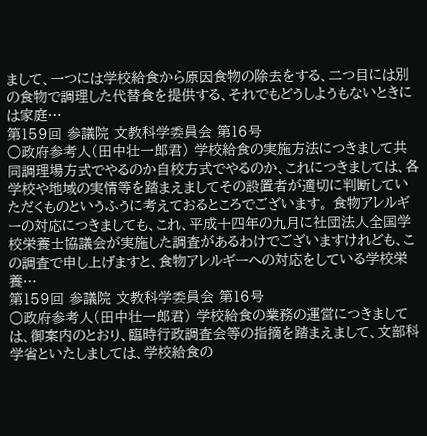まして、一つには学校給食から原因食物の除去をする、二つ目には別の食物で調理した代替食を提供する、それでもどうしようもないときには家庭…
第159回 参議院 文教科学委員会 第16号
○政府参考人(田中壮一郎君) 学校給食の実施方法につきまして共同調理場方式でやるのか自校方式でやるのか、これにつきましては、各学校や地域の実情等を踏まえましてその設置者が適切に判断していただくものというふうに考えておるところでございます。 食物アレルギーの対応につきましても、これ、平成十四年の九月に社団法人全国学校栄養士協議会が実施した調査があるわけでございますけれども、この調査で申し上げますと、食物アレルギーへの対応をしている学校栄養…
第159回 参議院 文教科学委員会 第16号
○政府参考人(田中壮一郎君) 学校給食の業務の運営につきましては、御案内のとおり、臨時行政調査会等の指摘を踏まえまして、文部科学省といたしましては、学校給食の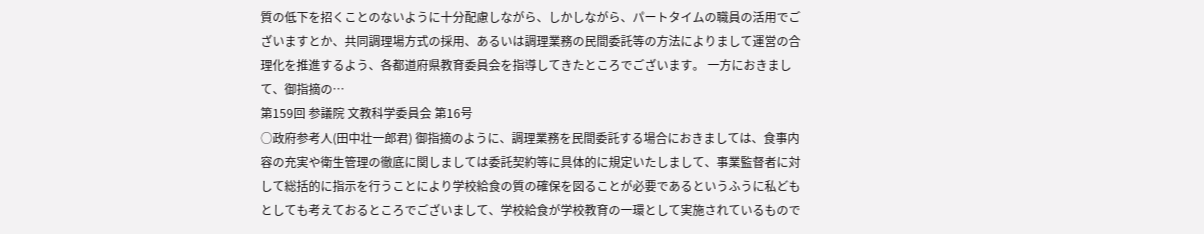質の低下を招くことのないように十分配慮しながら、しかしながら、パートタイムの職員の活用でございますとか、共同調理場方式の採用、あるいは調理業務の民間委託等の方法によりまして運営の合理化を推進するよう、各都道府県教育委員会を指導してきたところでございます。 一方におきまして、御指摘の…
第159回 参議院 文教科学委員会 第16号
○政府参考人(田中壮一郎君) 御指摘のように、調理業務を民間委託する場合におきましては、食事内容の充実や衛生管理の徹底に関しましては委託契約等に具体的に規定いたしまして、事業監督者に対して総括的に指示を行うことにより学校給食の質の確保を図ることが必要であるというふうに私どもとしても考えておるところでございまして、学校給食が学校教育の一環として実施されているもので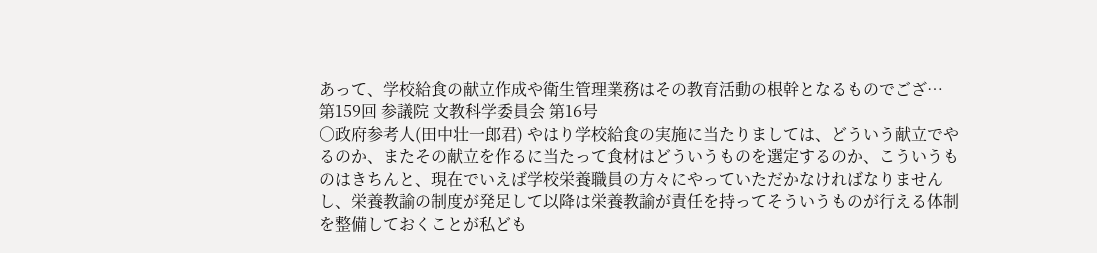あって、学校給食の献立作成や衛生管理業務はその教育活動の根幹となるものでござ…
第159回 参議院 文教科学委員会 第16号
○政府参考人(田中壮一郎君) やはり学校給食の実施に当たりましては、どういう献立でやるのか、またその献立を作るに当たって食材はどういうものを選定するのか、こういうものはきちんと、現在でいえば学校栄養職員の方々にやっていただかなければなりませんし、栄養教諭の制度が発足して以降は栄養教諭が責任を持ってそういうものが行える体制を整備しておくことが私ども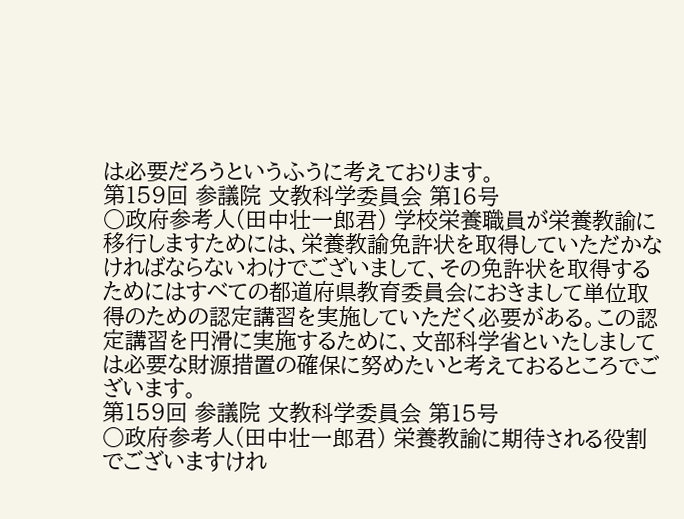は必要だろうというふうに考えております。
第159回 参議院 文教科学委員会 第16号
○政府参考人(田中壮一郎君) 学校栄養職員が栄養教諭に移行しますためには、栄養教諭免許状を取得していただかなければならないわけでございまして、その免許状を取得するためにはすべての都道府県教育委員会におきまして単位取得のための認定講習を実施していただく必要がある。この認定講習を円滑に実施するために、文部科学省といたしましては必要な財源措置の確保に努めたいと考えておるところでございます。
第159回 参議院 文教科学委員会 第15号
○政府参考人(田中壮一郎君) 栄養教諭に期待される役割でございますけれ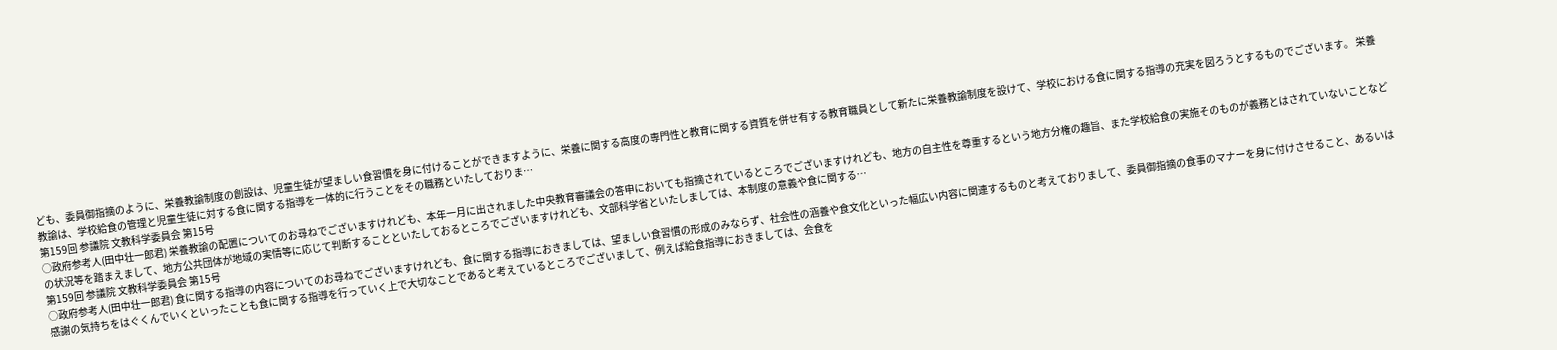ども、委員御指摘のように、栄養教諭制度の創設は、児童生徒が望ましい食習慣を身に付けることができますように、栄養に関する高度の専門性と教育に関する資質を併せ有する教育職員として新たに栄養教諭制度を設けて、学校における食に関する指導の充実を図ろうとするものでございます。 栄養教諭は、学校給食の管理と児童生徒に対する食に関する指導を一体的に行うことをその職務といたしておりま…
第159回 参議院 文教科学委員会 第15号
○政府参考人(田中壮一郎君) 栄養教諭の配置についてのお尋ねでございますけれども、本年一月に出されました中央教育審議会の答申においても指摘されているところでございますけれども、地方の自主性を尊重するという地方分権の趣旨、また学校給食の実施そのものが義務とはされていないことなどの状況等を踏まえまして、地方公共団体が地域の実情等に応じて判断することといたしておるところでございますけれども、文部科学省といたしましては、本制度の意義や食に関する…
第159回 参議院 文教科学委員会 第15号
○政府参考人(田中壮一郎君) 食に関する指導の内容についてのお尋ねでございますけれども、食に関する指導におきましては、望ましい食習慣の形成のみならず、社会性の涵養や食文化といった幅広い内容に関連するものと考えておりまして、委員御指摘の食事のマナーを身に付けさせること、あるいは感謝の気持ちをはぐくんでいくといったことも食に関する指導を行っていく上で大切なことであると考えているところでございまして、例えば給食指導におきましては、会食を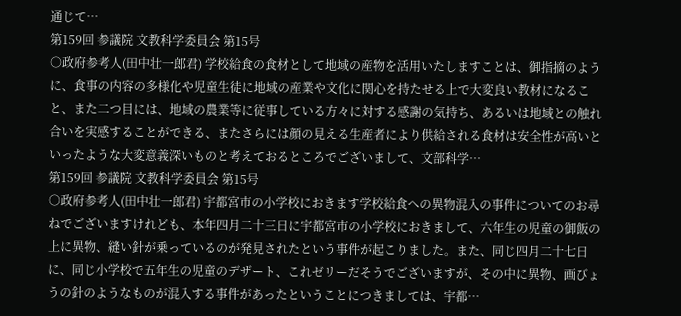通じて…
第159回 参議院 文教科学委員会 第15号
○政府参考人(田中壮一郎君) 学校給食の食材として地域の産物を活用いたしますことは、御指摘のように、食事の内容の多様化や児童生徒に地域の産業や文化に関心を持たせる上で大変良い教材になること、また二つ目には、地域の農業等に従事している方々に対する感謝の気持ち、あるいは地域との触れ合いを実感することができる、またさらには顔の見える生産者により供給される食材は安全性が高いといったような大変意義深いものと考えておるところでございまして、文部科学…
第159回 参議院 文教科学委員会 第15号
○政府参考人(田中壮一郎君) 宇都宮市の小学校におきます学校給食への異物混入の事件についてのお尋ねでございますけれども、本年四月二十三日に宇都宮市の小学校におきまして、六年生の児童の御飯の上に異物、縫い針が乗っているのが発見されたという事件が起こりました。また、同じ四月二十七日に、同じ小学校で五年生の児童のデザート、これゼリーだそうでございますが、その中に異物、画びょうの針のようなものが混入する事件があったということにつきましては、宇都…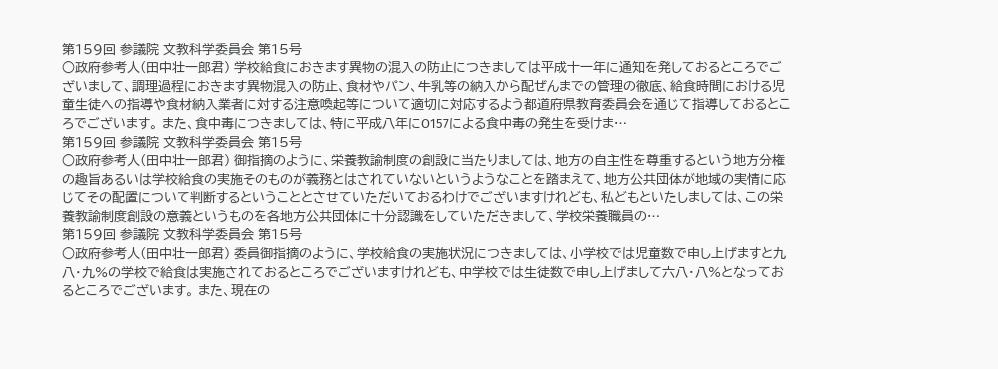第159回 参議院 文教科学委員会 第15号
○政府参考人(田中壮一郎君) 学校給食におきます異物の混入の防止につきましては平成十一年に通知を発しておるところでございまして、調理過程におきます異物混入の防止、食材やパン、牛乳等の納入から配ぜんまでの管理の徹底、給食時間における児童生徒への指導や食材納入業者に対する注意喚起等について適切に対応するよう都道府県教育委員会を通じて指導しておるところでございます。 また、食中毒につきましては、特に平成八年にO157による食中毒の発生を受けま…
第159回 参議院 文教科学委員会 第15号
○政府参考人(田中壮一郎君) 御指摘のように、栄養教諭制度の創設に当たりましては、地方の自主性を尊重するという地方分権の趣旨あるいは学校給食の実施そのものが義務とはされていないというようなことを踏まえて、地方公共団体が地域の実情に応じてその配置について判断するということとさせていただいておるわけでございますけれども、私どもといたしましては、この栄養教諭制度創設の意義というものを各地方公共団体に十分認識をしていただきまして、学校栄養職員の…
第159回 参議院 文教科学委員会 第15号
○政府参考人(田中壮一郎君) 委員御指摘のように、学校給食の実施状況につきましては、小学校では児童数で申し上げますと九八・九%の学校で給食は実施されておるところでございますけれども、中学校では生徒数で申し上げまして六八・八%となっておるところでございます。 また、現在の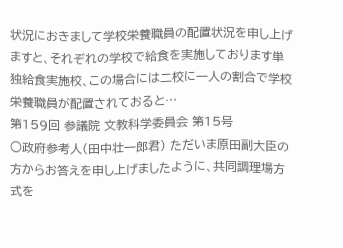状況におきまして学校栄養職員の配置状況を申し上げますと、それぞれの学校で給食を実施しております単独給食実施校、この場合には二校に一人の割合で学校栄養職員が配置されておると…
第159回 参議院 文教科学委員会 第15号
○政府参考人(田中壮一郎君) ただいま原田副大臣の方からお答えを申し上げましたように、共同調理場方式を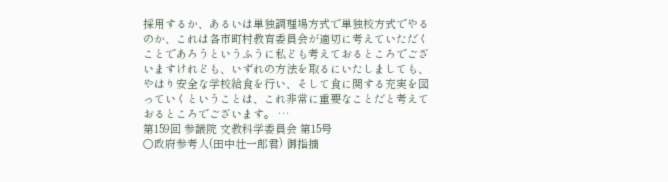採用するか、あるいは単独調理場方式で単独校方式でやるのか、これは各市町村教育委員会が適切に考えていただくことであろうというふうに私ども考えておるところでございますけれども、いずれの方法を取るにいたしましても、やはり安全な学校給食を行い、そして食に関する充実を図っていくということは、これ非常に重要なことだと考えておるところでございます。 …
第159回 参議院 文教科学委員会 第15号
○政府参考人(田中壮一郎君) 御指摘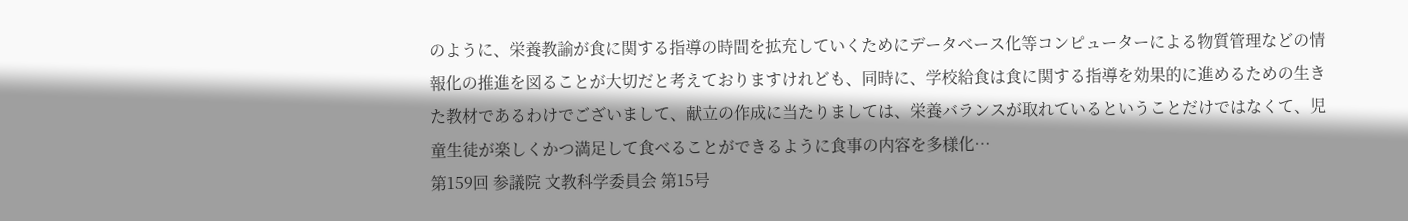のように、栄養教諭が食に関する指導の時間を拡充していくためにデータベース化等コンピューターによる物質管理などの情報化の推進を図ることが大切だと考えておりますけれども、同時に、学校給食は食に関する指導を効果的に進めるための生きた教材であるわけでございまして、献立の作成に当たりましては、栄養バランスが取れているということだけではなくて、児童生徒が楽しくかつ満足して食べることができるように食事の内容を多様化…
第159回 参議院 文教科学委員会 第15号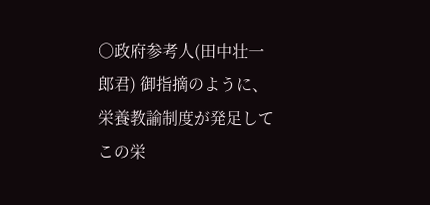○政府参考人(田中壮一郎君) 御指摘のように、栄養教諭制度が発足してこの栄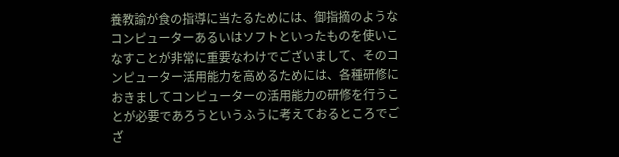養教諭が食の指導に当たるためには、御指摘のようなコンピューターあるいはソフトといったものを使いこなすことが非常に重要なわけでございまして、そのコンピューター活用能力を高めるためには、各種研修におきましてコンピューターの活用能力の研修を行うことが必要であろうというふうに考えておるところでござ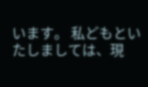います。 私どもといたしましては、現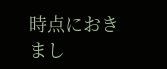時点におきまし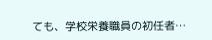ても、学校栄養職員の初任者…